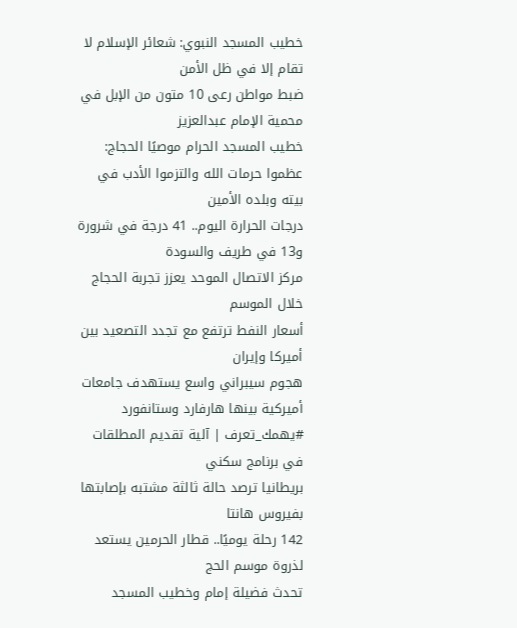خطيب المسجد النبوي: شعائر الإسلام لا تقام إلا في ظل الأمن
ضبط مواطن رعى 10 متون من الإبل في محمية الإمام عبدالعزيز
خطيب المسجد الحرام موصيًا الحجاج: عظموا حرمات الله والتزموا الأدب في بيته وبلده الأمين
درجات الحرارة اليوم.. 41 درجة في شرورة و13 في طريف والسودة
مركز الاتصال الموحد يعزز تجربة الحجاج خلال الموسم
أسعار النفط ترتفع مع تجدد التصعيد بين أميركا وإيران
هجوم سيبراني واسع يستهدف جامعات أميركية بينها هارفارد وستانفورد
#يهمك_تعرف | آلية تقديم المطلقات في برنامج سكني
بريطانيا ترصد حالة ثالثة مشتبه بإصابتها بفيروس هانتا
142 رحلة يوميًا.. قطار الحرمين يستعد لذروة موسم الحج
تحدث فضيلة إمام وخطيب المسجد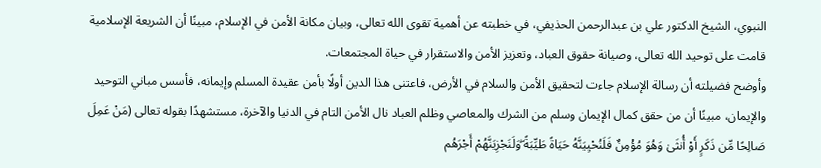النبوي، الشيخ الدكتور علي بن عبدالرحمن الحذيفي، في خطبته عن أهمية تقوى الله تعالى، وبيان مكانة الأمن في الإسلام، مبينًا أن الشريعة الإسلامية قامت على توحيد الله تعالى، وصيانة حقوق العباد، وتعزيز الأمن والاستقرار في حياة المجتمعات.
وأوضح فضيلته أن رسالة الإسلام جاءت لتحقيق الأمن والسلام في الأرض، فاعتنى هذا الدين أولًا بأمن عقيدة المسلم وإيمانه، فأسس مباني التوحيد والإيمان، مبينًا أن من حقق كمال الإيمان وسلم من الشرك والمعاصي وظلم العباد نال الأمن التام في الدنيا والآخرة، مستشهدًا بقوله تعالى (مَنْ عَمِلَ صَالِحًا مِّن ذَكَرٍ أَوْ أُنثَىٰ وَهُوَ مُؤْمِنٌ فَلَنُحْيِيَنَّهُ حَيَاةً طَيِّبَةً ۖوَلَنَجْزِيَنَّهُمْ أَجْرَهُم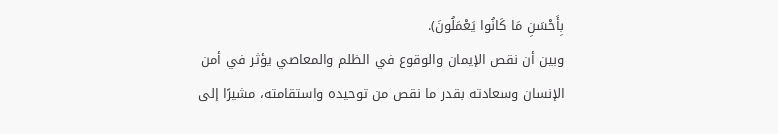بِأَحْسَنِ مَا كَانُوا يَعْمَلُونَ).
وبين أن نقص الإيمان والوقوع في الظلم والمعاصي يؤثر في أمن الإنسان وسعادته بقدر ما نقص من توحيده واستقامته، مشيرًا إلى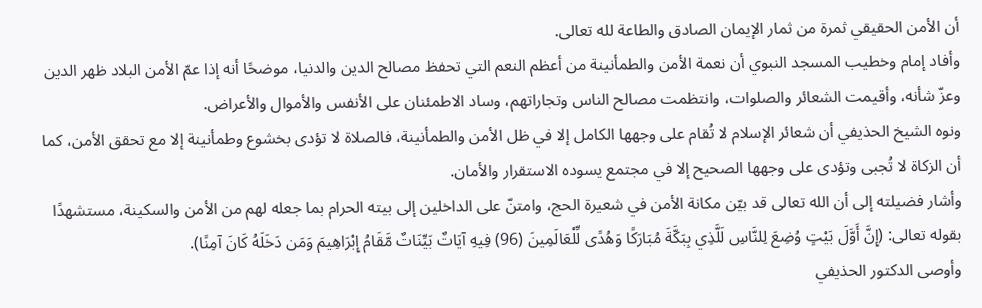أن الأمن الحقيقي ثمرة من ثمار الإيمان الصادق والطاعة لله تعالى.
وأفاد إمام وخطيب المسجد النبوي أن نعمة الأمن والطمأنينة من أعظم النعم التي تحفظ مصالح الدين والدنيا، موضحًا أنه إذا عمّ الأمن البلاد ظهر الدين وعزّ شأنه، وأقيمت الشعائر والصلوات، وانتظمت مصالح الناس وتجاراتهم، وساد الاطمئنان على الأنفس والأموال والأعراض.
ونوه الشيخ الحذيفي أن شعائر الإسلام لا تُقام على وجهها الكامل إلا في ظل الأمن والطمأنينة، فالصلاة لا تؤدى بخشوع وطمأنينة إلا مع تحقق الأمن، كما أن الزكاة لا تُجبى وتؤدى على وجهها الصحيح إلا في مجتمع يسوده الاستقرار والأمان.
وأشار فضيلته إلى أن الله تعالى قد بيّن مكانة الأمن في شعيرة الحج، وامتنّ على الداخلين إلى بيته الحرام بما جعله لهم من الأمن والسكينة، مستشهدًا بقوله تعالى: (إِنَّ أَوَّلَ بَيْتٍ وُضِعَ لِلنَّاسِ لَلَّذِي بِبَكَّةَ مُبَارَكًا وَهُدًى لِّلْعَالَمِينَ (96) فِيهِ آيَاتٌ بَيِّنَاتٌ مَّقَامُ إِبْرَاهِيمَ وَمَن دَخَلَهُ كَانَ آمِنًا).
وأوصى الدكتور الحذيفي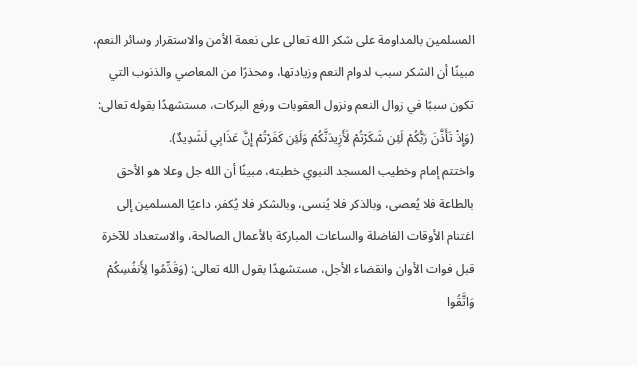المسلمين بالمداومة على شكر الله تعالى على نعمة الأمن والاستقرار وسائر النعم، مبينًا أن الشكر سبب لدوام النعم وزيادتها، ومحذرًا من المعاصي والذنوب التي تكون سببًا في زوال النعم ونزول العقوبات ورفع البركات، مستشهدًا بقوله تعالى: (وَإِذْ تَأَذَّنَ رَبُّكُمْ لَئِن شَكَرْتُمْ لَأَزِيدَنَّكُمْ وَلَئِن كَفَرْتُمْ إِنَّ عَذَابِي لَشَدِيدٌ).
واختتم إمام وخطيب المسجد النبوي خطبته، مبينًا أن الله جل وعلا هو الأحق بالطاعة فلا يُعصى، وبالذكر فلا يُنسى، وبالشكر فلا يُكفر، داعيًا المسلمين إلى اغتنام الأوقات الفاضلة والساعات المباركة بالأعمال الصالحة، والاستعداد للآخرة قبل فوات الأوان وانقضاء الأجل، مستشهدًا بقول الله تعالى: (وَقَدِّمُوا لِأَنفُسِكُمْ وَاتَّقُوا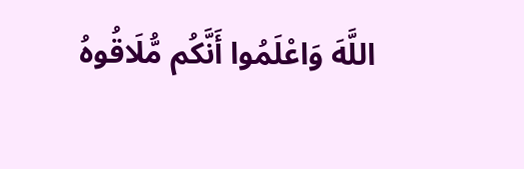اللَّهَ وَاعْلَمُوا أَنَّكُم مُّلَاقُوهُ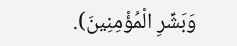وَبَشِّرِ الْمُؤْمِنِينَ).